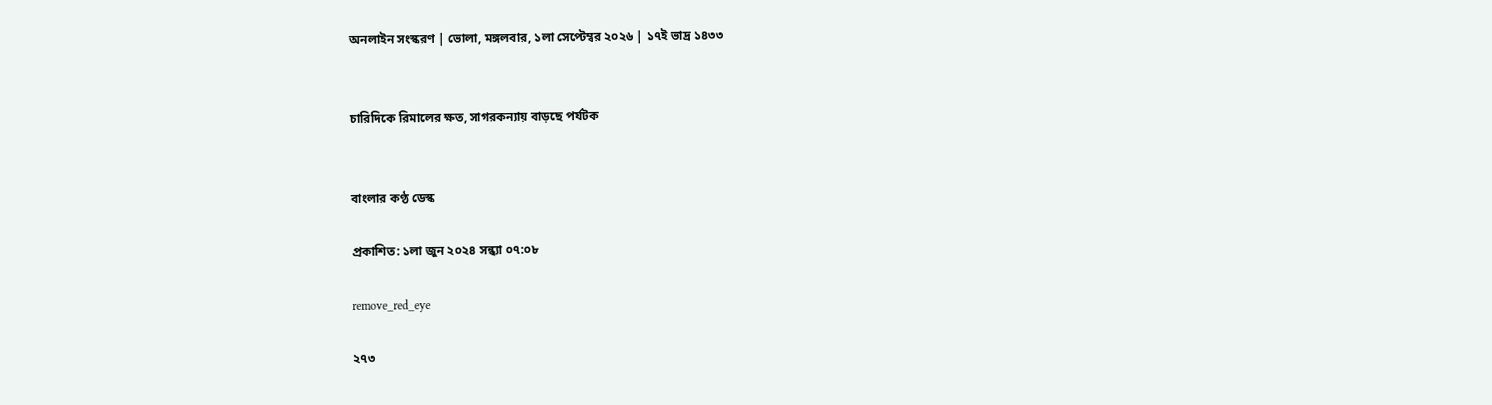অনলাইন সংস্করণ | ভোলা, মঙ্গলবার, ১লা সেপ্টেম্বর ২০২৬ | ১৭ই ভাদ্র ১৪৩৩


চারিদিকে রিমালের ক্ষত, সাগরকন্যায় বাড়ছে পর্যটক


বাংলার কণ্ঠ ডেস্ক

প্রকাশিত: ১লা জুন ২০২৪ সন্ধ্যা ০৭:০৮

remove_red_eye

২৭৩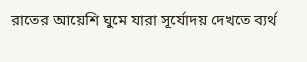রাতের আয়েশি ঘুমে যারা সূর্যোদয় দেখতে ব্যর্থ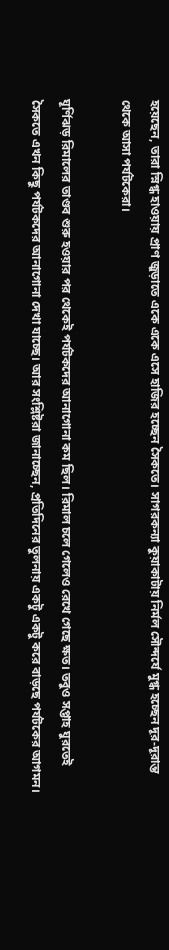হয়েছেন, তারা স্নিগ্ধ হাওয়ায় প্রাণ জুড়াতে একে একে এসে হাজির হচ্ছেন সৈকতে। সাগরকন্যা কুয়াকাটায় নির্মল সৌন্দর্যে মুগ্ধ হচ্ছেন দূর-দূরান্ত থেকে আসা পর্যটকেরা।

ঘূর্ণিঝড় রিমালের তাণ্ডব শুরু হওয়ার পর থেকেই পর্যটকদের আনাগোনা কম ছিল। রিমাল চলে গেলেও রেখে গেছে ক্ষত। তবুও সপ্তাহ ঘুরতেই সৈকতে এখন কিছু পর্যটকদের আনাগোনা দেখা যাচ্ছে। আর সংশ্লিষ্টরা জানাচ্ছেন, প্রতিদিনের তুলনায় একটু একটু করে বাড়ছে পর্যটকের আগমন।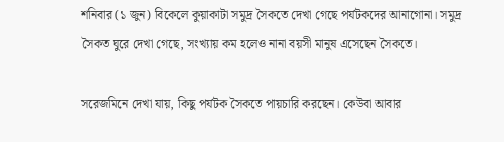শনিবার (১ জুন) বিকেলে কুয়াকাটা সমুদ্র সৈকতে দেখা গেছে পর্যটকদের আনাগোনা। সমুদ্র সৈকত ঘুরে দেখা গেছে, সংখ্যায় কম হলেও নানা বয়সী মানুষ এসেছেন সৈকতে।

সরেজমিনে দেখা যায়, কিছু পর্যটক সৈকতে পায়চারি করছেন। কেউবা আবার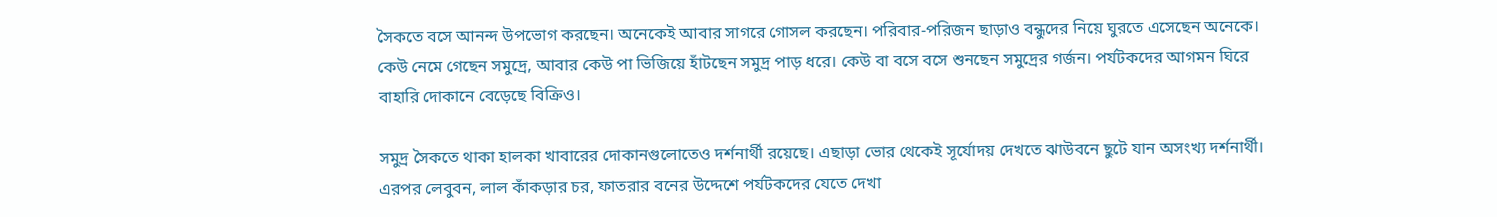সৈকতে বসে আনন্দ উপভোগ করছেন। অনেকেই আবার সাগরে গোসল করছেন। পরিবার-পরিজন ছাড়াও বন্ধুদের নিয়ে ঘুরতে এসেছেন অনেকে। কেউ নেমে গেছেন সমুদ্রে, আবার কেউ পা ভিজিয়ে হাঁটছেন সমুদ্র পাড় ধরে। কেউ বা বসে বসে শুনছেন সমুদ্রের গর্জন। পর্যটকদের আগমন ঘিরে বাহারি দোকানে বেড়েছে বিক্রিও।

সমুদ্র সৈকতে থাকা হালকা খাবারের দোকানগুলোতেও দর্শনার্থী রয়েছে। এছাড়া ভোর থেকেই সূর্যোদয় দেখতে ঝাউবনে ছুটে যান অসংখ্য দর্শনার্থী। এরপর লেবুবন, লাল কাঁকড়ার চর, ফাতরার বনের উদ্দেশে পর্যটকদের যেতে দেখা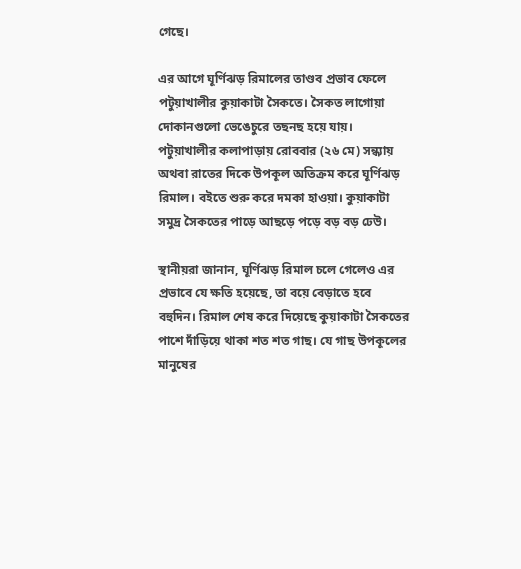গেছে।

এর আগে ঘূর্ণিঝড় রিমালের তাণ্ডব প্রভাব ফেলে পটুয়াখালীর কুয়াকাটা সৈকতে। সৈকত লাগোয়া দোকানগুলো ভেঙেচুরে তছনছ হয়ে যায়। পটুয়াখালীর কলাপাড়ায় রোববার (২৬ মে) সন্ধ্যায় অথবা রাতের দিকে উপকূল অতিক্রম করে ঘূর্ণিঝড় রিমাল। বইতে শুরু করে দমকা হাওয়া। কুয়াকাটা সমুদ্র সৈকতের পাড়ে আছড়ে পড়ে বড় বড় ঢেউ।

স্থানীয়রা জানান, ঘূর্ণিঝড় রিমাল চলে গেলেও এর প্রভাবে যে ক্ষতি হয়েছে, তা বয়ে বেড়াতে হবে বহুদিন। রিমাল শেষ করে দিয়েছে কুয়াকাটা সৈকতের পাশে দাঁড়িয়ে থাকা শত শত গাছ। যে গাছ উপকূলের মানুষের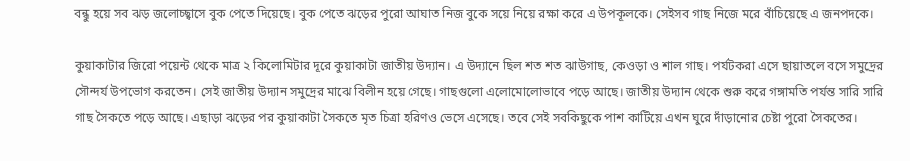বন্ধু হয়ে সব ঝড় জলোচ্ছ্বাসে বুক পেতে দিয়েছে। বুক পেতে ঝড়ের পুরো আঘাত নিজ বুকে সয়ে নিয়ে রক্ষা করে এ উপকূলকে। সেইসব গাছ নিজে মরে বাঁচিয়েছে এ জনপদকে।

কুয়াকাটার জিরো পয়েন্ট থেকে মাত্র ২ কিলোমিটার দূরে কুয়াকাটা জাতীয় উদ্যান। এ উদ্যানে ছিল শত শত ঝাউগাছ, কেওড়া ও শাল গাছ। পর্যটকরা এসে ছায়াতলে বসে সমুদ্রের সৌন্দর্য উপভোগ করতেন। সেই জাতীয় উদ্যান সমুদ্রের মাঝে বিলীন হয়ে গেছে। গাছগুলো এলোমোলোভাবে পড়ে আছে। জাতীয় উদ্যান থেকে শুরু করে গঙ্গামতি পর্যন্ত সারি সারি গাছ সৈকতে পড়ে আছে। এছাড়া ঝড়ের পর কুয়াকাটা সৈকতে মৃত চিত্রা হরিণও ভেসে এসেছে। তবে সেই সবকিছুকে পাশ কাটিয়ে এখন ঘুরে দাঁড়ানোর চেষ্টা পুরো সৈকতের।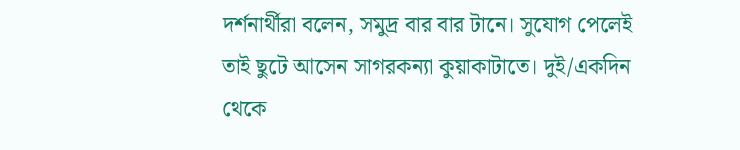দর্শনার্থীরা বলেন, সমুদ্র বার বার টানে। সুযোগ পেলেই তাই ছুটে আসেন সাগরকন্যা কুয়াকাটাতে। দুই/একদিন থেকে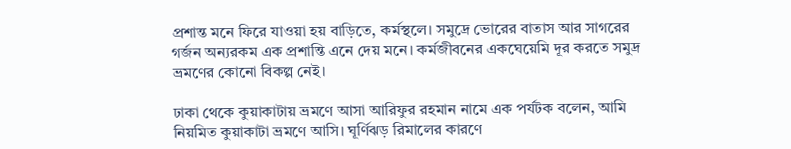প্রশান্ত মনে ফিরে যাওয়া হয় বাড়িতে, কর্মস্থলে। সমুদ্রে ভোরের বাতাস আর সাগরের গর্জন অন্যরকম এক প্রশান্তি এনে দেয় মনে। কর্মজীবনের একঘেয়েমি দূর করতে সমুদ্র ভ্রমণের কোনো বিকল্প নেই।

ঢাকা থেকে কুয়াকাটায় ভ্রমণে আসা আরিফুর রহমান নামে এক পর্যটক বলেন, আমি নিয়মিত কুয়াকাটা ভ্রমণে আসি। ঘূর্ণিঝড় রিমালের কারণে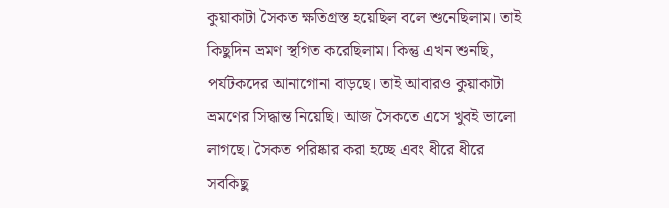কুয়াকাটা সৈকত ক্ষতিগ্রস্ত হয়েছিল বলে শুনেছিলাম। তাই কিছুদিন ভ্রমণ স্থগিত করেছিলাম। কিন্তু এখন শুনছি, পর্যটকদের আনাগোনা বাড়ছে। তাই আবারও কুয়াকাটা ভ্রমণের সিদ্ধান্ত নিয়েছি। আজ সৈকতে এসে খুবই ভালো লাগছে। সৈকত পরিষ্কার করা হচ্ছে এবং ধীরে ধীরে সবকিছু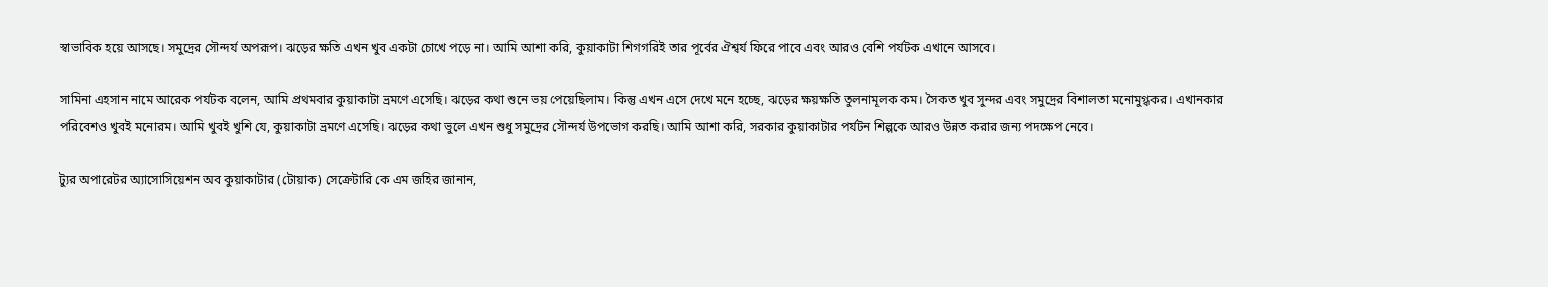স্বাভাবিক হয়ে আসছে। সমুদ্রের সৌন্দর্য অপরূপ। ঝড়ের ক্ষতি এখন খুব একটা চোখে পড়ে না। আমি আশা করি, কুয়াকাটা শিগগরিই তার পূর্বের ঐশ্বর্য ফিরে পাবে এবং আরও বেশি পর্যটক এখানে আসবে।

সামিনা এহসান নামে আরেক পর্যটক বলেন, আমি প্রথমবার কুয়াকাটা ভ্রমণে এসেছি। ঝড়ের কথা শুনে ভয় পেয়েছিলাম। কিন্তু এখন এসে দেখে মনে হচ্ছে, ঝড়ের ক্ষয়ক্ষতি তুলনামূলক কম। সৈকত খুব সুন্দর এবং সমুদ্রের বিশালতা মনোমুগ্ধকর। এখানকার পরিবেশও খুবই মনোরম। আমি খুবই খুশি যে, কুয়াকাটা ভ্রমণে এসেছি। ঝড়ের কথা ভুলে এখন শুধু সমুদ্রের সৌন্দর্য উপভোগ করছি। আমি আশা করি, সরকার কুয়াকাটার পর্যটন শিল্পকে আরও উন্নত করার জন্য পদক্ষেপ নেবে।

ট্যুর অপারেটর অ্যাসোসিয়েশন অব কুয়াকাটার (টোয়াক) সেক্রেটারি কে এম জহির জানান,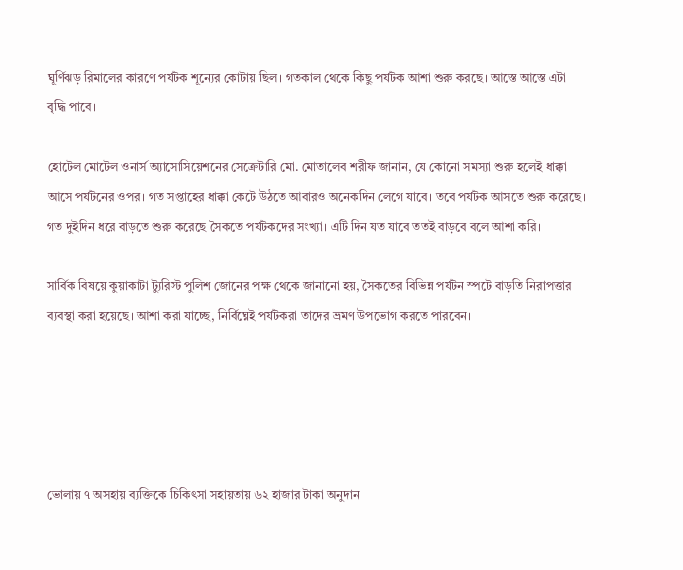ঘূর্ণিঝড় রিমালের কারণে পর্যটক শূন্যের কোটায় ছিল। গতকাল থেকে কিছু পর্যটক আশা শুরু করছে। আস্তে আস্তে এটা বৃদ্ধি পাবে।

হোটেল মোটেল ওনার্স অ্যাসোসিয়েশনের সেক্রেটারি মো. মোতালেব শরীফ জানান, যে কোনো সমস্যা শুরু হলেই ধাক্কা আসে পর্যটনের ওপর। গত সপ্তাহের ধাক্কা কেটে উঠতে আবারও অনেকদিন লেগে যাবে। তবে পর্যটক আসতে শুরু করেছে। গত দুইদিন ধরে বাড়তে শুরু করেছে সৈকতে পর্যটকদের সংখ্যা। এটি দিন যত যাবে ততই বাড়বে বলে আশা করি।

সার্বিক বিষয়ে কুয়াকাটা ট্যুরিস্ট পুলিশ জোনের পক্ষ থেকে জানানো হয়, সৈকতের বিভিন্ন পর্যটন স্পটে বাড়তি নিরাপত্তার ব্যবস্থা করা হয়েছে। আশা করা যাচ্ছে, নির্বিঘ্নেই পর্যটকরা তাদের ভ্রমণ উপভোগ করতে পারবেন।





ভোলায় ৭ অসহায় ব্যক্তিকে চিকিৎসা সহায়তায় ৬২ হাজার টাকা অনুদান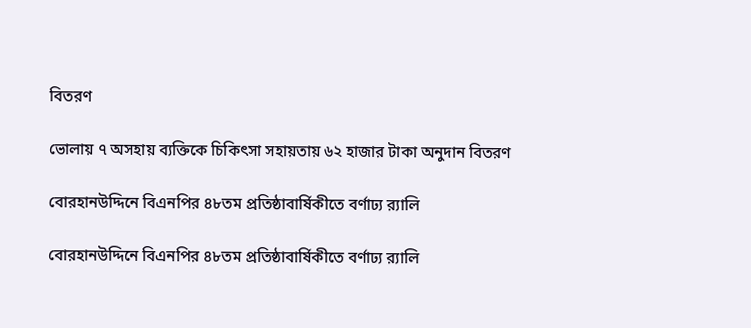বিতরণ

ভোলায় ৭ অসহায় ব্যক্তিকে চিকিৎসা সহায়তায় ৬২ হাজার টাকা অনুদান বিতরণ

বোরহানউদ্দিনে বিএনপির ৪৮তম প্রতিষ্ঠাবার্ষিকীতে বর্ণাঢ্য র‍্যালি

বোরহানউদ্দিনে বিএনপির ৪৮তম প্রতিষ্ঠাবার্ষিকীতে বর্ণাঢ্য র‍্যালি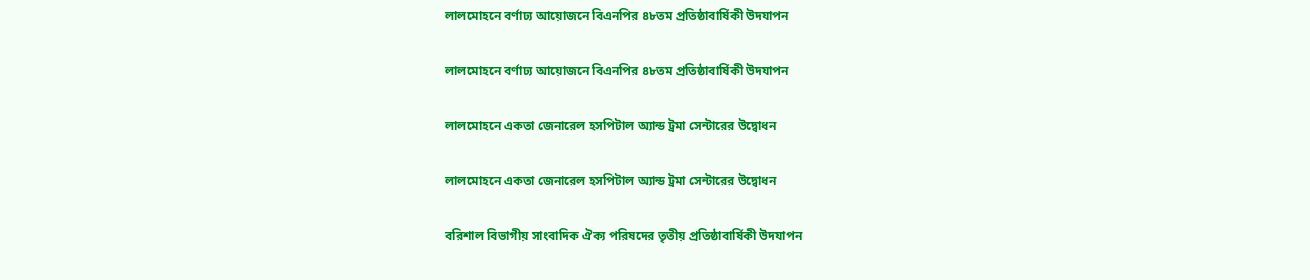লালমোহনে বর্ণাঢ্য আয়োজনে বিএনপির ৪৮তম প্রতিষ্ঠাবার্ষিকী উদযাপন

লালমোহনে বর্ণাঢ্য আয়োজনে বিএনপির ৪৮তম প্রতিষ্ঠাবার্ষিকী উদযাপন

লালমোহনে একতা জেনারেল হসপিটাল অ্যান্ড ট্রমা সেন্টারের উদ্বোধন

লালমোহনে একতা জেনারেল হসপিটাল অ্যান্ড ট্রমা সেন্টারের উদ্বোধন

বরিশাল বিভাগীয় সাংবাদিক ঐক্য পরিষদের তৃতীয় প্রতিষ্ঠাবার্ষিকী উদযাপন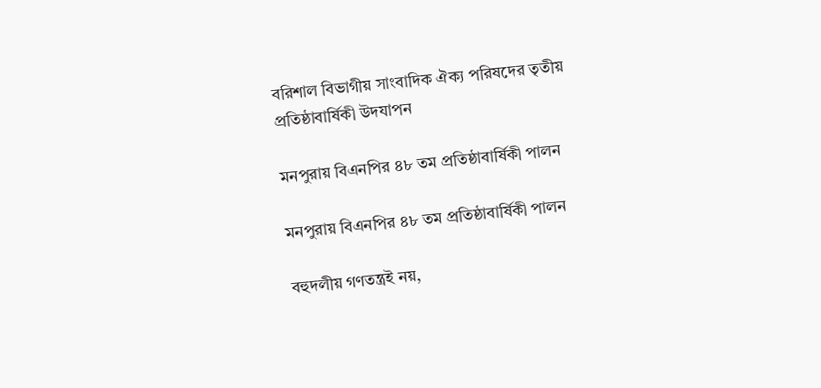বরিশাল বিভাগীয় সাংবাদিক ঐক্য পরিষদের তৃতীয় প্রতিষ্ঠাবার্ষিকী উদযাপন

মনপুরায় বিএনপির ৪৮ তম প্রতিষ্ঠাবার্ষিকী পালন

মনপুরায় বিএনপির ৪৮ তম প্রতিষ্ঠাবার্ষিকী পালন

বহুদলীয় গণতন্ত্রই নয়,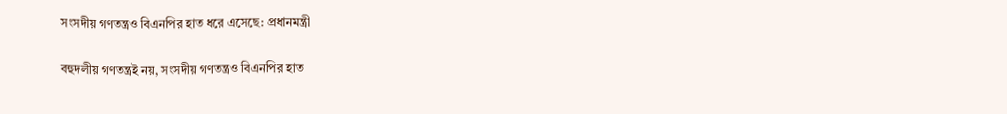সংসদীয় গণতন্ত্রও বিএনপির হাত ধরে এসেছে: প্রধানমন্ত্রী

বহুদলীয় গণতন্ত্রই নয়, সংসদীয় গণতন্ত্রও বিএনপির হাত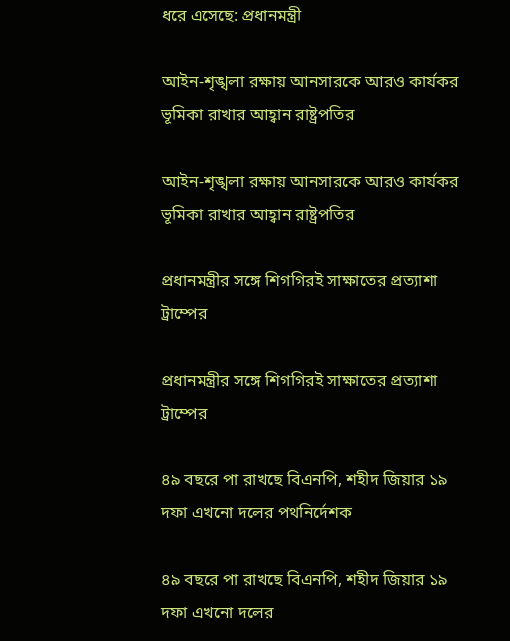ধরে এসেছে: প্রধানমন্ত্রী

আইন-শৃঙ্খলা রক্ষায় আনসারকে আরও কার্যকর ভূমিকা রাখার আহ্বান রাষ্ট্রপতির

আইন-শৃঙ্খলা রক্ষায় আনসারকে আরও কার্যকর ভূমিকা রাখার আহ্বান রাষ্ট্রপতির

প্রধানমন্ত্রীর সঙ্গে শিগগিরই সাক্ষাতের প্রত্যাশা ট্রাম্পের

প্রধানমন্ত্রীর সঙ্গে শিগগিরই সাক্ষাতের প্রত্যাশা ট্রাম্পের

৪৯ বছরে পা রাখছে বিএনপি, শহীদ জিয়ার ১৯ দফা এখনো দলের পথনির্দেশক

৪৯ বছরে পা রাখছে বিএনপি, শহীদ জিয়ার ১৯ দফা এখনো দলের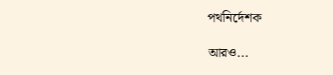পথনির্দেশক

আরও...